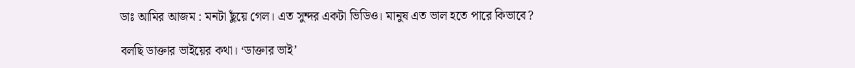ডাঃ আমির আজম : মনটা ছুঁয়ে গেল। এত সুন্দর একটা ভিডিও। মানুষ এত ভাল হতে পারে কিভাবে?

বলছি ডাক্তার ভাইয়ের কথা। ‘ডাক্তার ভাই’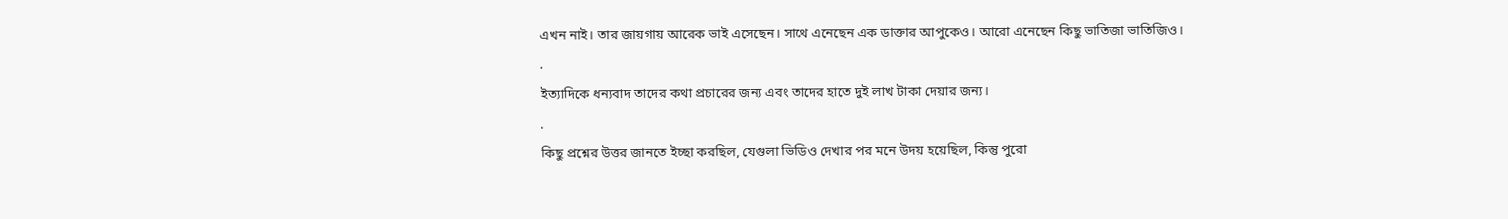এখন নাই। তার জায়গায় আরেক ভাই এসেছেন। সাথে এনেছেন এক ডাক্তার আপুকেও। আরো এনেছেন কিছু ভাতিজা ভাতিজিও।
.
ইত্যাদিকে ধন্যবাদ তাদের কথা প্রচারের জন্য এবং তাদের হাতে দুই লাখ টাকা দেয়ার জন্য।
.
কিছু প্রশ্নের উত্তর জানতে ইচ্ছা করছিল, যেগুলা ভিডিও দেখার পর মনে উদয় হয়েছিল, কিন্তু পুরো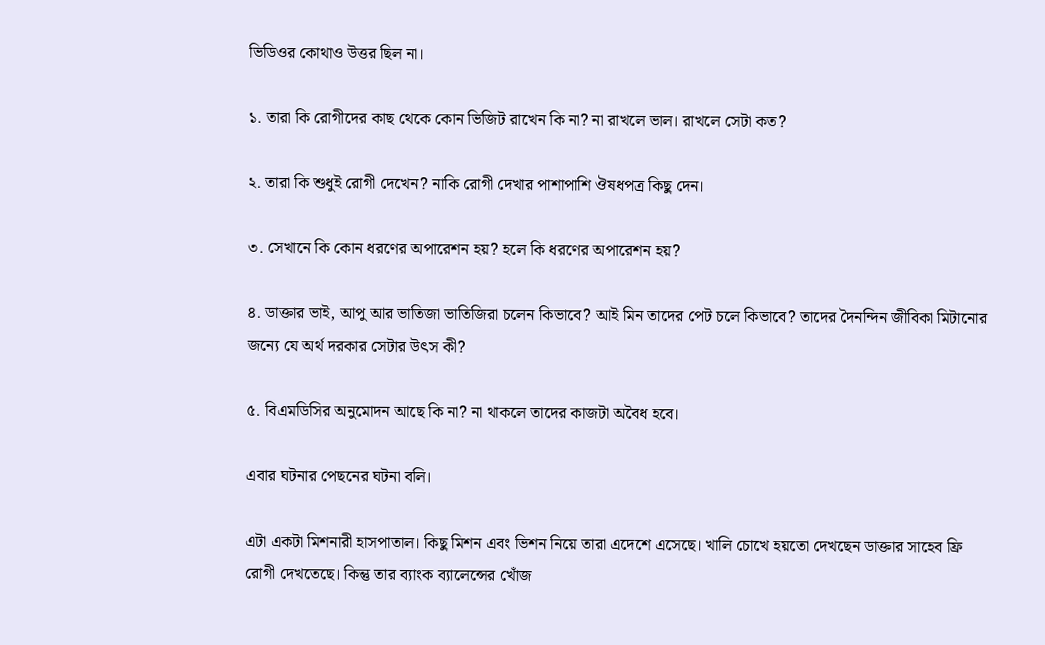ভিডিওর কোথাও উত্তর ছিল না।

১. তারা কি রোগীদের কাছ থেকে কোন ভিজিট রাখেন কি না? না রাখলে ভাল। রাখলে সেটা কত?

২. তারা কি শুধুই রোগী দেখেন? নাকি রোগী দেখার পাশাপাশি ঔষধপত্র কিছু দেন।

৩. সেখানে কি কোন ধরণের অপারেশন হয়? হলে কি ধরণের অপারেশন হয়?

৪. ডাক্তার ভাই, আপু আর ভাতিজা ভাতিজিরা চলেন কিভাবে? আই মিন তাদের পেট চলে কিভাবে? তাদের দৈনন্দিন জীবিকা মিটানোর জন্যে যে অর্থ দরকার সেটার উৎস কী?

৫. বিএমডিসির অনুমোদন আছে কি না? না থাকলে তাদের কাজটা অবৈধ হবে।

এবার ঘটনার পেছনের ঘটনা বলি।

এটা একটা মিশনারী হাসপাতাল। কিছু মিশন এবং ভিশন নিয়ে তারা এদেশে এসেছে। খালি চোখে হয়তো দেখছেন ডাক্তার সাহেব ফ্রি রোগী দেখতেছে। কিন্তু তার ব্যাংক ব্যালেন্সের খোঁজ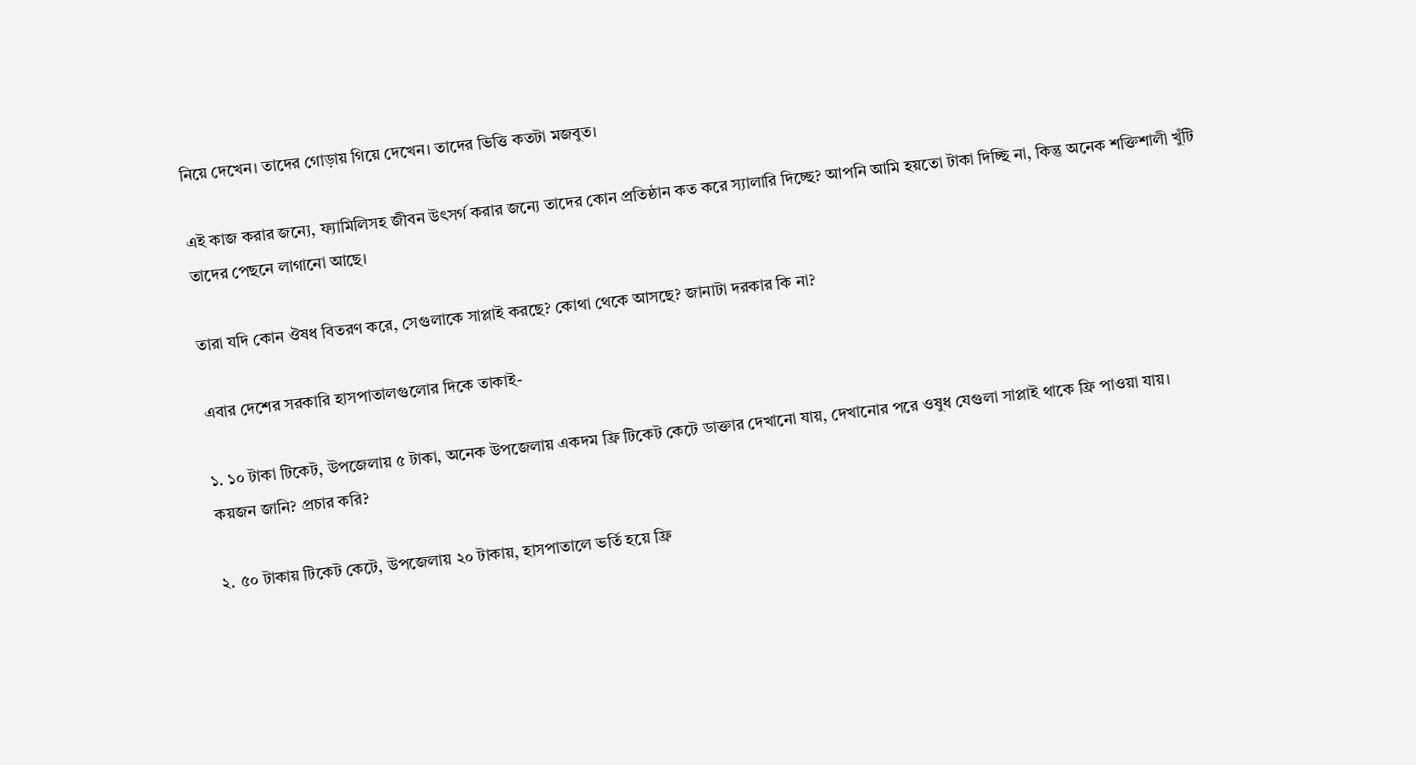নিয়ে দেখেন। তাদের গোড়ায় গিয়ে দেখেন। তাদের ভিত্তি কতটা মজবুত।

এই কাজ করার জন্যে, ফ্যামিলিসহ জীবন উৎসর্গ করার জন্যে তাদের কোন প্রতিষ্ঠান কত করে স্যালারি দিচ্ছে? আপনি আমি হয়তো টাকা দিচ্ছি না, কিন্তু অনেক শক্তিশালী খুঁটি তাদের পেছনে লাগানো আছে।

তারা যদি কোন ঔষধ বিতরণ করে, সেগুলাকে সাপ্লাই করছে? কোথা থেকে আসছে? জানাটা দরকার কি না?

এবার দেশের সরকারি হাসপাতালগুলোর দিকে তাকাই-

১. ১০ টাকা টিকেট, উপজেলায় ৫ টাকা, অনেক উপজেলায় একদম ফ্রি টিকেট কেটে ডাক্তার দেখানো যায়, দেখানোর পরে ওষুধ যেগুলা সাপ্লাই থাকে ফ্রি পাওয়া যায়।
কয়জন জানি? প্রচার করি?

২. ৫০ টাকায় টিকেট কেটে, উপজেলায় ২০ টাকায়, হাসপাতালে ভর্তি হয়ে ফ্রি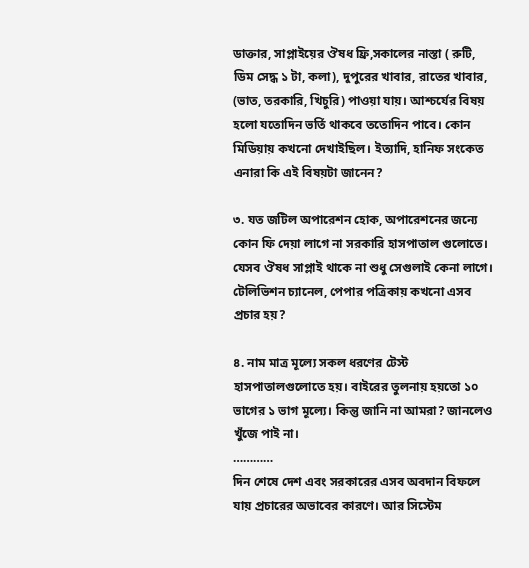ডাক্তার, সাপ্লাইয়ের ঔষধ ফ্রি,সকালের নাস্তা ( রুটি, ডিম সেদ্ধ ১ টা, কলা), দুপুরের খাবার, রাতের খাবার, (ভাত, তরকারি, খিচুরি) পাওয়া যায়। আশ্চর্যের বিষয় হলো যতোদিন ভর্তি থাকবে ততোদিন পাবে। কোন মিডিয়ায় কখনো দেখাইছিল। ইত্যাদি, হানিফ সংকেত এনারা কি এই বিষয়টা জানেন?

৩. যত জটিল অপারেশন হোক, অপারেশনের জন্যে কোন ফি দেয়া লাগে না সরকারি হাসপাতাল গুলোতে। যেসব ঔষধ সাপ্লাই থাকে না শুধু সেগুলাই কেনা লাগে। টেলিভিশন চ্যানেল, পেপার পত্রিকায় কখনো এসব প্রচার হয়?

৪. নাম মাত্র মূল্যে সকল ধরণের টেস্ট হাসপাতালগুলোতে হয়। বাইরের তুলনায় হয়তো ১০ ভাগের ১ ভাগ মূল্যে। কিন্তু জানি না আমরা? জানলেও খুঁজে পাই না।
…………
দিন শেষে দেশ এবং সরকারের এসব অবদান বিফলে যায় প্রচারের অভাবের কারণে। আর সিস্টেম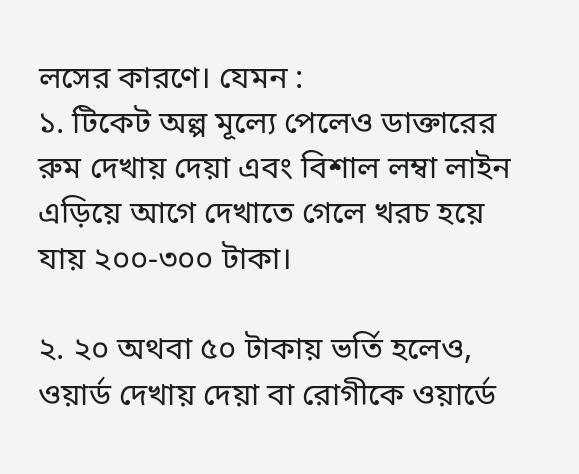লসের কারণে। যেমন :
১. টিকেট অল্প মূল্যে পেলেও ডাক্তারের রুম দেখায় দেয়া এবং বিশাল লম্বা লাইন এড়িয়ে আগে দেখাতে গেলে খরচ হয়ে যায় ২০০-৩০০ টাকা।

২. ২০ অথবা ৫০ টাকায় ভর্তি হলেও, ওয়ার্ড দেখায় দেয়া বা রোগীকে ওয়ার্ডে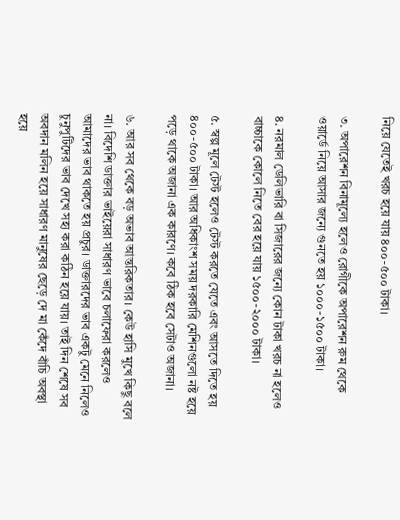নিয়ে যেতেই খরচ হয়ে যায় ৪০০-৫০০ টাকা।

৩. অপারেশন বিনামূল্যে হলেও রোগীকে অপারেশন রুম থেকে ওয়ার্ডে নিয়ে আসার জন্যে গুনতে হয় ১০০০-১৫০০ টাকা।

৪. নরমাল ডেলিভারি বা সিজারের জন্যে কোন টাকা খরচ না হলেও বাচ্চাকে কোলে নিতে বের হয়ে যায় ১৫০০-২০০০ টাকা।

৫. স্বল্প মূলে টেস্ট হলেও টেস্ট করতে যেতে এবং আসতে দিতে হয় ৪০০-৫০০ টাকা। আর অধিকাংশ সময় দরকারি মেশিনগুলো নষ্ট হয়ে পড়ে থাকে অজানা এক কারণে। কবে ঠিক হবে সেটাও অজানা।

৬. আর সব থেকে বড় অভাব আন্তরিকতার। কেউ হাসি মুখে কিছু বলে না। বিদেশি ডাক্তার ভাইয়েরা সাধারণ ভাবে চলাফেরা করলেও আমাদের ভাব থাকতে হয় প্রচুর। ডাক্তারদের ভাব একটু মেনে নিলেও চুনুপুটিদের ভাব দেখে সহ্য করা কঠিন হয়ে যায়। তাই দিন শেষে সব অবদান মলিন হয়ে সাধারণ মানুষের ছেড়ে দে মা কেঁদে বাঁচি অবস্থা হয়ে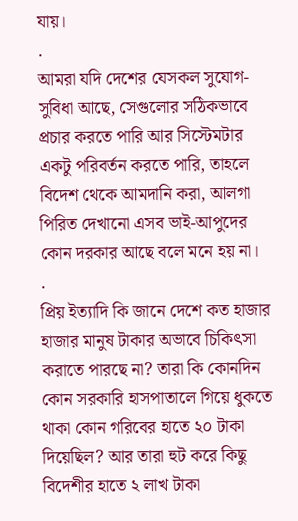যায়।
.
আমরা যদি দেশের যেসকল সুযোগ-সুবিধা আছে, সেগুলোর সঠিকভাবে প্রচার করতে পারি আর সিস্টেমটার একটু পরিবর্তন করতে পারি, তাহলে বিদেশ থেকে আমদানি করা, আলগা পিরিত দেখানো এসব ভাই-আপুদের কোন দরকার আছে বলে মনে হয় না।
.
প্রিয় ইত্যাদি কি জানে দেশে কত হাজার হাজার মানুষ টাকার অভাবে চিকিৎসা করাতে পারছে না? তারা কি কোনদিন কোন সরকারি হাসপাতালে গিয়ে ধুকতে থাকা কোন গরিবের হাতে ২০ টাকা দিয়েছিল? আর তারা হুট করে কিছু বিদেশীর হাতে ২ লাখ টাকা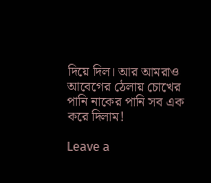দিয়ে দিল। আর আমরাও আবেগের ঠেলায় চোখের পানি নাকের পানি সব এক করে দিলাম!

Leave a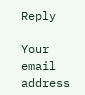Reply

Your email address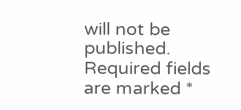will not be published. Required fields are marked *